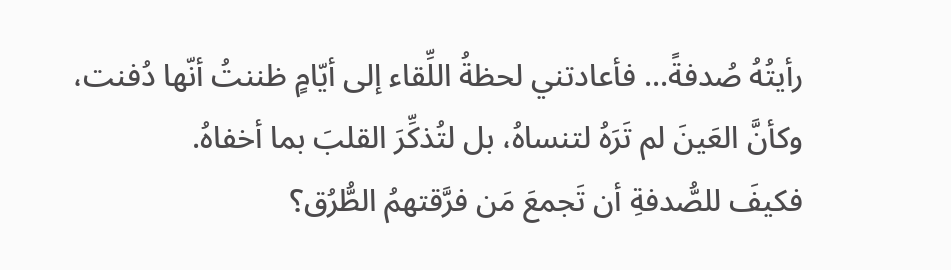رأيتُهُ صُدفةً... فأعادتني لحظةُ اللِّقاء إلى أيّامٍ ظننتُ أنّها دُفنت،
وكأنَّ العَينَ لم تَرَهُ لتنساهُ، بل لتُذكِّرَ القلبَ بما أخفاهُ.
فكيفَ للصُّدفةِ أن تَجمعَ مَن فرَّقتهمُ الطُّرُق؟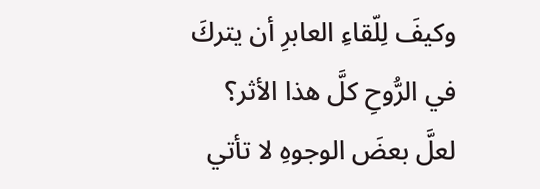وكيفَ لِلّقاءِ العابرِ أن يتركَ في الرُّوحِ كلَّ هذا الأثر؟
لعلَّ بعضَ الوجوهِ لا تأتي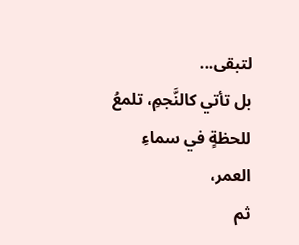لتبقى...
بل تأتي كالنَّجمِ، تلمعُ للحظةٍ في سماءِ العمر،
ثم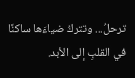ترحلُ... وتتركُ ضياءَها ساكنًا في القلبِ إلى الأبد.